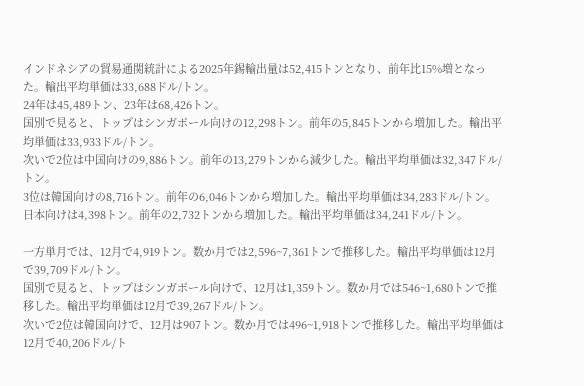インドネシアの貿易通関統計による2025年錫輸出量は52,415トンとなり、前年比15%増となった。輸出平均単価は33,688ドル/トン。
24年は45,489トン、23年は68,426トン。
国別で見ると、トップはシンガポール向けの12,298トン。前年の5,845トンから増加した。輸出平均単価は33,933ドル/トン。
次いで2位は中国向けの9,886トン。前年の13,279トンから減少した。輸出平均単価は32,347ドル/トン。
3位は韓国向けの8,716トン。前年の6,046トンから増加した。輸出平均単価は34,283ドル/トン。
日本向けは4,398トン。前年の2,732トンから増加した。輸出平均単価は34,241ドル/トン。

一方単月では、12月で4,919トン。数か月では2,596~7,361トンで推移した。輸出平均単価は12月で39,709ドル/トン。
国別で見ると、トップはシンガポール向けで、12月は1,359トン。数か月では546~1,680トンで推移した。輸出平均単価は12月で39,267ドル/トン。
次いで2位は韓国向けで、12月は907トン。数か月では496~1,918トンで推移した。輸出平均単価は12月で40,206ドル/ト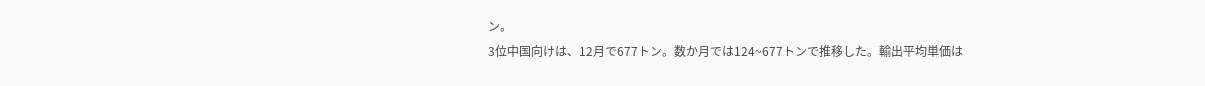ン。
3位中国向けは、12月で677トン。数か月では124~677トンで推移した。輸出平均単価は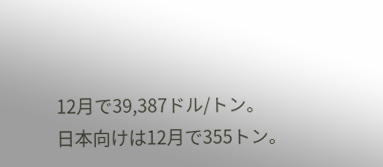12月で39,387ドル/トン。
日本向けは12月で355トン。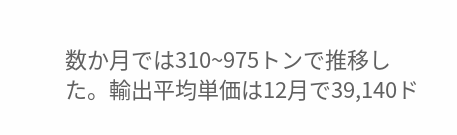数か月では310~975トンで推移した。輸出平均単価は12月で39,140ド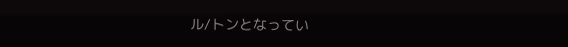ル/トンとなってい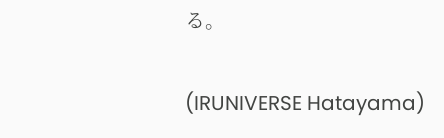る。

(IRUNIVERSE Hatayama)